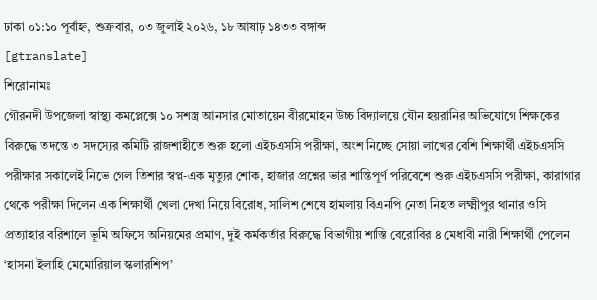ঢাকা ০১:১০ পূর্বাহ্ন, শুক্রবার, ০৩ জুলাই ২০২৬, ১৮ আষাঢ় ১৪৩৩ বঙ্গাব্দ
[gtranslate]
শিরোনামঃ
গৌরনদী উপজেলা স্বাস্থ্য কমপ্লেক্সে ১০ সশস্ত্র আনসার মোতায়েন বীরমোহন উচ্চ বিদ্যালয়ে যৌন হয়রানির অভিযোগে শিক্ষকের বিরুদ্ধে তদন্তে ৩ সদস্যের কমিটি রাজশাহীতে শুরু হলো এইচএসসি পরীক্ষা, অংশ নিচ্ছে সোয়া লাখের বেশি শিক্ষার্থী এইচএসসি পরীক্ষার সকালেই নিভে গেল তিশার স্বপ্ন-এক মৃত্যুর শোক, হাজার প্রশ্নের ভার শান্তিপূর্ণ পরিবেশে শুরু এইচএসসি পরীক্ষা, কারাগার থেকে পরীক্ষা দিলেন এক শিক্ষার্থী খেলা দেখা নিয়ে বিরোধ, সালিশ শেষে হামলায় বিএনপি নেতা নিহত লক্ষ্মীপুর থানার ওসি প্রত্যাহার বরিশালে ভূমি অফিসে অনিয়মের প্রমাণ, দুই কর্মকর্তার বিরুদ্ধে বিভাগীয় শাস্তি বেরোবির ৪ মেধাবী নারী শিক্ষার্থী পেলেন ‘হাসনা ইলাহি মেমোরিয়াল স্কলারশিপ’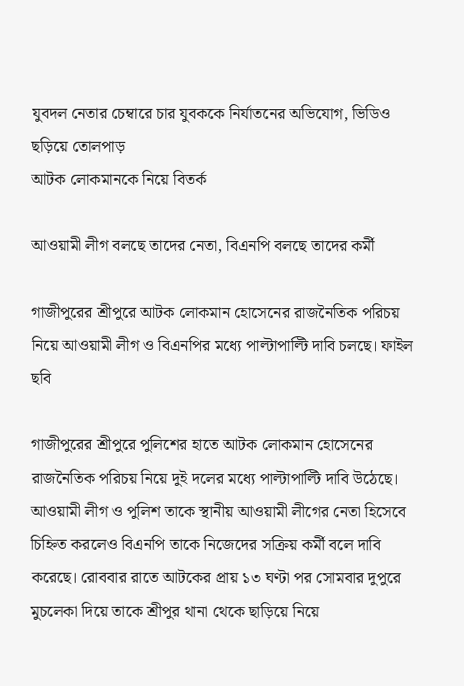যুবদল নেতার চেম্বারে চার যুবককে নির্যাতনের অভিযোগ, ভিডিও ছড়িয়ে তোলপাড়
আটক লোকমানকে নিয়ে বিতর্ক

আওয়ামী লীগ বলছে তাদের নেতা, বিএনপি বলছে তাদের কর্মী

গাজীপুরের শ্রীপুরে আটক লোকমান হোসেনের রাজনৈতিক পরিচয় নিয়ে আওয়ামী লীগ ও বিএনপির মধ্যে পাল্টাপাল্টি দাবি চলছে। ফাইল ছবি

গাজীপুরের শ্রীপুরে পুলিশের হাতে আটক লোকমান হোসেনের রাজনৈতিক পরিচয় নিয়ে দুই দলের মধ্যে পাল্টাপাল্টি দাবি উঠেছে। আওয়ামী লীগ ও পুলিশ তাকে স্থানীয় আওয়ামী লীগের নেতা হিসেবে চিহ্নিত করলেও বিএনপি তাকে নিজেদের সক্রিয় কর্মী বলে দাবি করেছে। রোববার রাতে আটকের প্রায় ১৩ ঘণ্টা পর সোমবার দুপুরে মুচলেকা দিয়ে তাকে শ্রীপুর থানা থেকে ছাড়িয়ে নিয়ে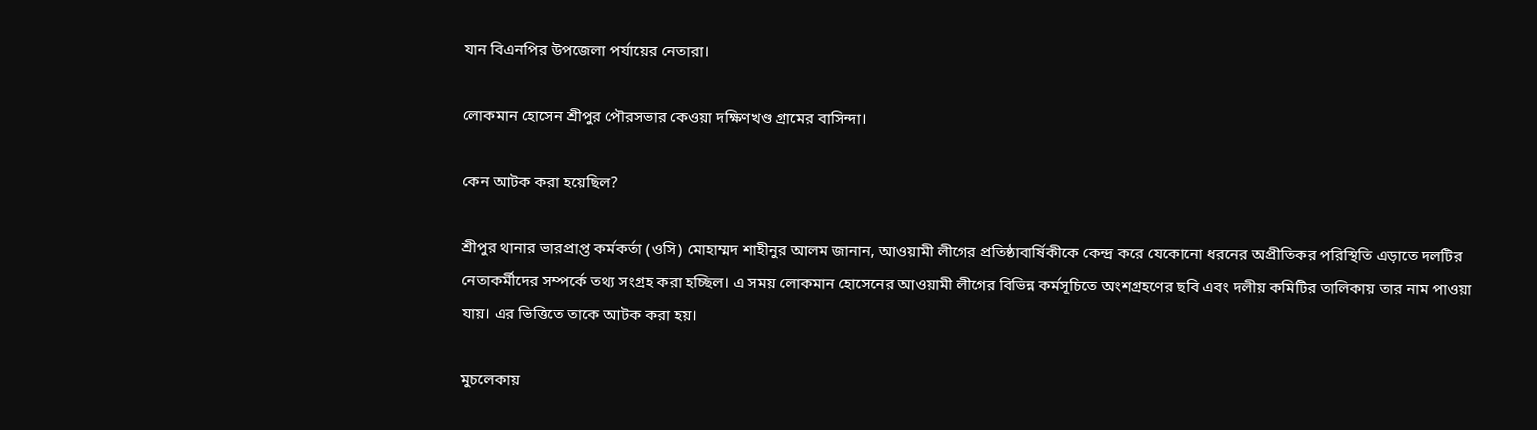যান বিএনপির উপজেলা পর্যায়ের নেতারা।

লোকমান হোসেন শ্রীপুর পৌরসভার কেওয়া দক্ষিণখণ্ড গ্রামের বাসিন্দা।

কেন আটক করা হয়েছিল?

শ্রীপুর থানার ভারপ্রাপ্ত কর্মকর্তা (ওসি) মোহাম্মদ শাহীনুর আলম জানান, আওয়ামী লীগের প্রতিষ্ঠাবার্ষিকীকে কেন্দ্র করে যেকোনো ধরনের অপ্রীতিকর পরিস্থিতি এড়াতে দলটির নেতাকর্মীদের সম্পর্কে তথ্য সংগ্রহ করা হচ্ছিল। এ সময় লোকমান হোসেনের আওয়ামী লীগের বিভিন্ন কর্মসূচিতে অংশগ্রহণের ছবি এবং দলীয় কমিটির তালিকায় তার নাম পাওয়া যায়। এর ভিত্তিতে তাকে আটক করা হয়।

মুচলেকায়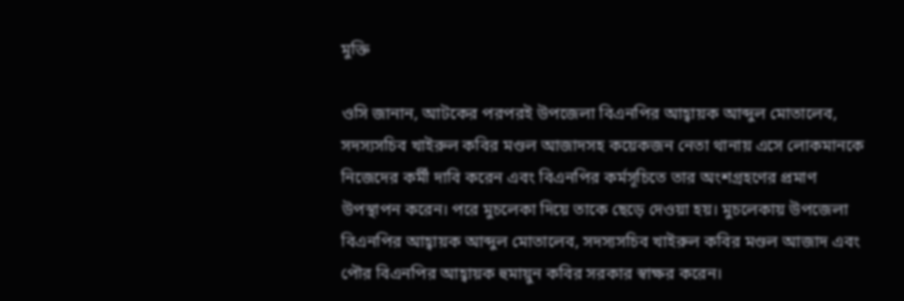মুক্তি

ওসি জানান, আটকের পরপরই উপজেলা বিএনপির আহ্বায়ক আব্দুল মোতালেব, সদস্যসচিব খাইরুল কবির মণ্ডল আজাদসহ কয়েকজন নেতা থানায় এসে লোকমানকে নিজেদের কর্মী দাবি করেন এবং বিএনপির কর্মসূচিতে তার অংশগ্রহণের প্রমাণ উপস্থাপন করেন। পরে মুচলেকা দিয়ে তাকে ছেড়ে দেওয়া হয়। মুচলেকায় উপজেলা বিএনপির আহ্বায়ক আব্দুল মোতালেব, সদস্যসচিব খাইরুল কবির মণ্ডল আজাদ এবং পৌর বিএনপির আহ্বায়ক হুমায়ুন কবির সরকার স্বাক্ষর করেন।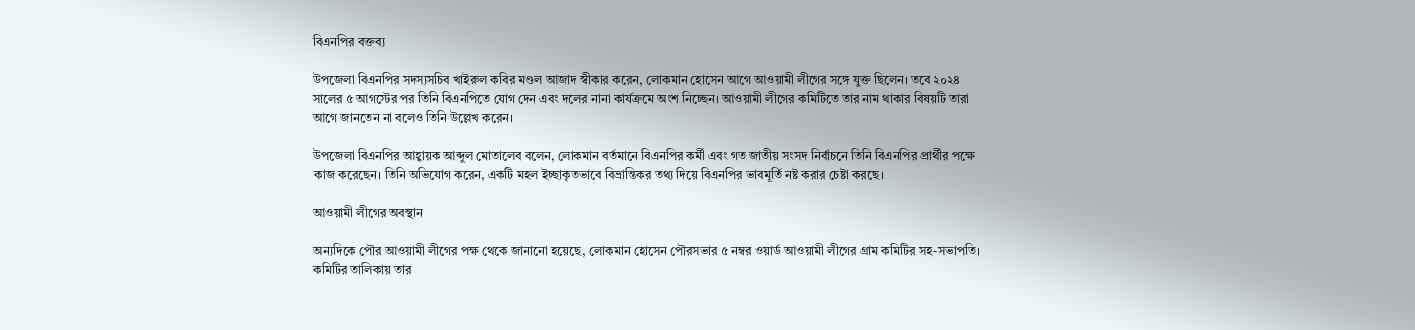বিএনপির বক্তব্য

উপজেলা বিএনপির সদস্যসচিব খাইরুল কবির মণ্ডল আজাদ স্বীকার করেন, লোকমান হোসেন আগে আওয়ামী লীগের সঙ্গে যুক্ত ছিলেন। তবে ২০২৪ সালের ৫ আগস্টের পর তিনি বিএনপিতে যোগ দেন এবং দলের নানা কার্যক্রমে অংশ নিচ্ছেন। আওয়ামী লীগের কমিটিতে তার নাম থাকার বিষয়টি তারা আগে জানতেন না বলেও তিনি উল্লেখ করেন।

উপজেলা বিএনপির আহ্বায়ক আব্দুল মোতালেব বলেন, লোকমান বর্তমানে বিএনপির কর্মী এবং গত জাতীয় সংসদ নির্বাচনে তিনি বিএনপির প্রার্থীর পক্ষে কাজ করেছেন। তিনি অভিযোগ করেন, একটি মহল ইচ্ছাকৃতভাবে বিভ্রান্তিকর তথ্য দিয়ে বিএনপির ভাবমূর্তি নষ্ট করার চেষ্টা করছে।

আওয়ামী লীগের অবস্থান

অন্যদিকে পৌর আওয়ামী লীগের পক্ষ থেকে জানানো হয়েছে, লোকমান হোসেন পৌরসভার ৫ নম্বর ওয়ার্ড আওয়ামী লীগের গ্রাম কমিটির সহ-সভাপতি। কমিটির তালিকায় তার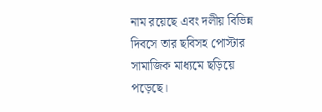নাম রয়েছে এবং দলীয় বিভিন্ন দিবসে তার ছবিসহ পোস্টার সামাজিক মাধ্যমে ছড়িয়ে পড়েছে।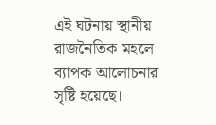এই ঘটনায় স্থানীয় রাজনৈতিক মহলে ব্যাপক আলোচনার সৃষ্টি হয়েছে।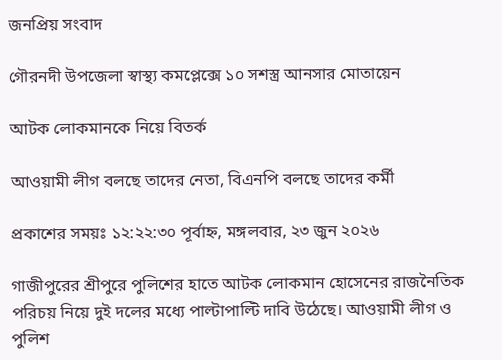জনপ্রিয় সংবাদ

গৌরনদী উপজেলা স্বাস্থ্য কমপ্লেক্সে ১০ সশস্ত্র আনসার মোতায়েন

আটক লোকমানকে নিয়ে বিতর্ক

আওয়ামী লীগ বলছে তাদের নেতা, বিএনপি বলছে তাদের কর্মী

প্রকাশের সময়ঃ ১২:২২:৩০ পূর্বাহ্ন, মঙ্গলবার, ২৩ জুন ২০২৬

গাজীপুরের শ্রীপুরে পুলিশের হাতে আটক লোকমান হোসেনের রাজনৈতিক পরিচয় নিয়ে দুই দলের মধ্যে পাল্টাপাল্টি দাবি উঠেছে। আওয়ামী লীগ ও পুলিশ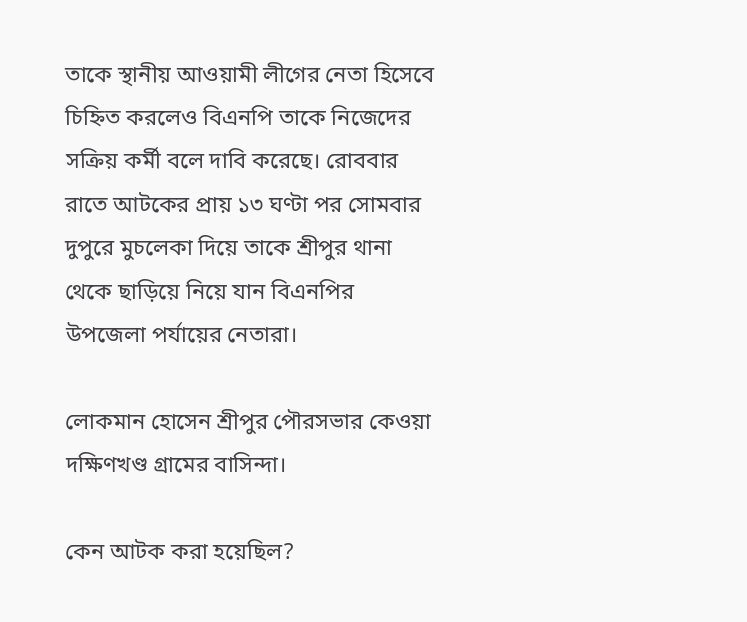তাকে স্থানীয় আওয়ামী লীগের নেতা হিসেবে চিহ্নিত করলেও বিএনপি তাকে নিজেদের সক্রিয় কর্মী বলে দাবি করেছে। রোববার রাতে আটকের প্রায় ১৩ ঘণ্টা পর সোমবার দুপুরে মুচলেকা দিয়ে তাকে শ্রীপুর থানা থেকে ছাড়িয়ে নিয়ে যান বিএনপির উপজেলা পর্যায়ের নেতারা।

লোকমান হোসেন শ্রীপুর পৌরসভার কেওয়া দক্ষিণখণ্ড গ্রামের বাসিন্দা।

কেন আটক করা হয়েছিল?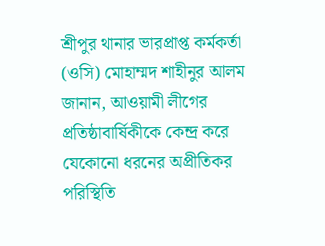শ্রীপুর থানার ভারপ্রাপ্ত কর্মকর্তা (ওসি) মোহাম্মদ শাহীনুর আলম জানান, আওয়ামী লীগের প্রতিষ্ঠাবার্ষিকীকে কেন্দ্র করে যেকোনো ধরনের অপ্রীতিকর পরিস্থিতি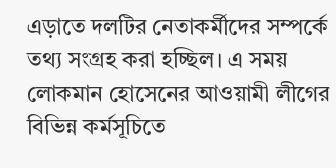এড়াতে দলটির নেতাকর্মীদের সম্পর্কে তথ্য সংগ্রহ করা হচ্ছিল। এ সময় লোকমান হোসেনের আওয়ামী লীগের বিভিন্ন কর্মসূচিতে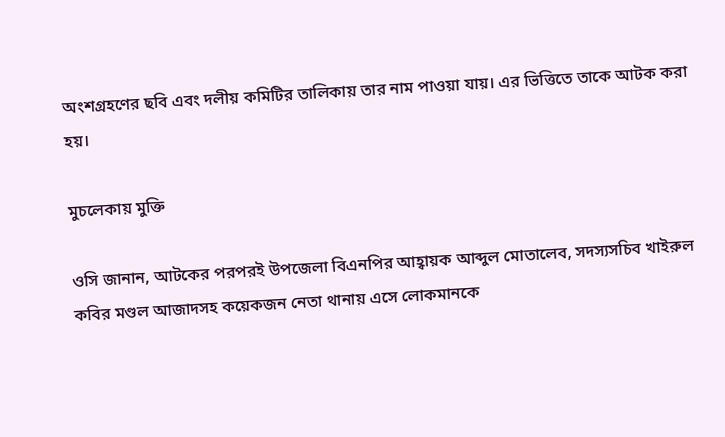অংশগ্রহণের ছবি এবং দলীয় কমিটির তালিকায় তার নাম পাওয়া যায়। এর ভিত্তিতে তাকে আটক করা হয়।

মুচলেকায় মুক্তি

ওসি জানান, আটকের পরপরই উপজেলা বিএনপির আহ্বায়ক আব্দুল মোতালেব, সদস্যসচিব খাইরুল কবির মণ্ডল আজাদসহ কয়েকজন নেতা থানায় এসে লোকমানকে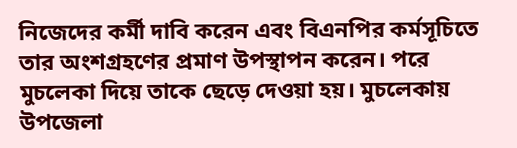নিজেদের কর্মী দাবি করেন এবং বিএনপির কর্মসূচিতে তার অংশগ্রহণের প্রমাণ উপস্থাপন করেন। পরে মুচলেকা দিয়ে তাকে ছেড়ে দেওয়া হয়। মুচলেকায় উপজেলা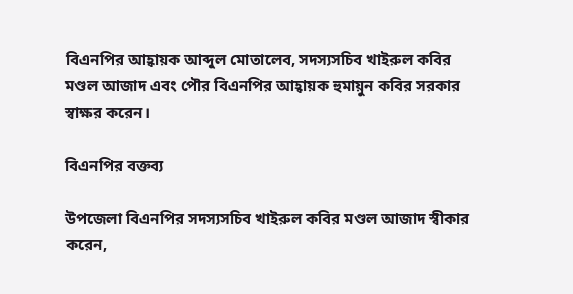বিএনপির আহ্বায়ক আব্দুল মোতালেব, সদস্যসচিব খাইরুল কবির মণ্ডল আজাদ এবং পৌর বিএনপির আহ্বায়ক হুমায়ুন কবির সরকার স্বাক্ষর করেন।

বিএনপির বক্তব্য

উপজেলা বিএনপির সদস্যসচিব খাইরুল কবির মণ্ডল আজাদ স্বীকার করেন,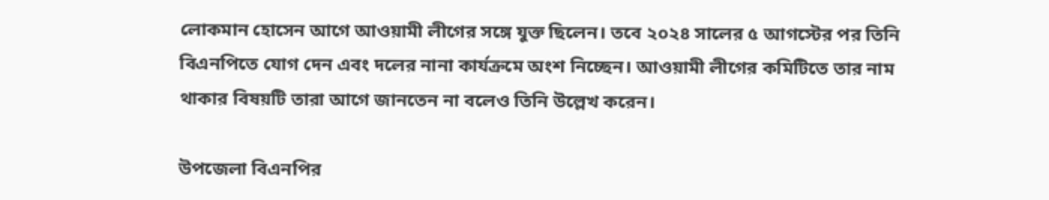লোকমান হোসেন আগে আওয়ামী লীগের সঙ্গে যুক্ত ছিলেন। তবে ২০২৪ সালের ৫ আগস্টের পর তিনি বিএনপিতে যোগ দেন এবং দলের নানা কার্যক্রমে অংশ নিচ্ছেন। আওয়ামী লীগের কমিটিতে তার নাম থাকার বিষয়টি তারা আগে জানতেন না বলেও তিনি উল্লেখ করেন।

উপজেলা বিএনপির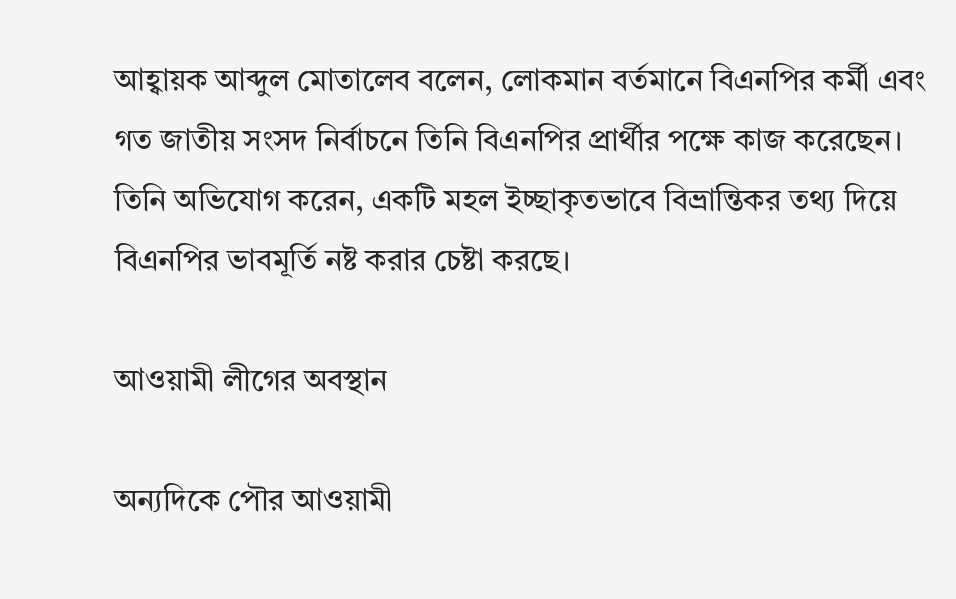আহ্বায়ক আব্দুল মোতালেব বলেন, লোকমান বর্তমানে বিএনপির কর্মী এবং গত জাতীয় সংসদ নির্বাচনে তিনি বিএনপির প্রার্থীর পক্ষে কাজ করেছেন। তিনি অভিযোগ করেন, একটি মহল ইচ্ছাকৃতভাবে বিভ্রান্তিকর তথ্য দিয়ে বিএনপির ভাবমূর্তি নষ্ট করার চেষ্টা করছে।

আওয়ামী লীগের অবস্থান

অন্যদিকে পৌর আওয়ামী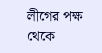লীগের পক্ষ থেকে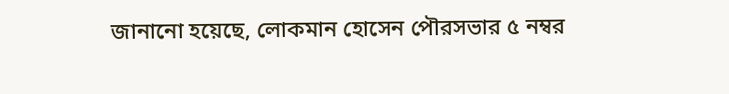জানানো হয়েছে, লোকমান হোসেন পৌরসভার ৫ নম্বর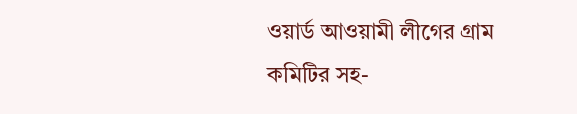ওয়ার্ড আওয়ামী লীগের গ্রাম কমিটির সহ-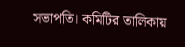সভাপতি। কমিটির তালিকায়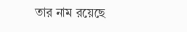তার নাম রয়েছে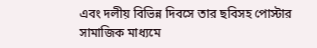এবং দলীয় বিভিন্ন দিবসে তার ছবিসহ পোস্টার সামাজিক মাধ্যমে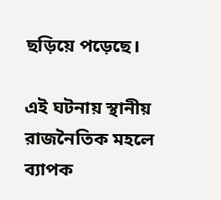ছড়িয়ে পড়েছে।

এই ঘটনায় স্থানীয় রাজনৈতিক মহলে ব্যাপক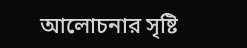আলোচনার সৃষ্টি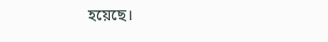হয়েছে।